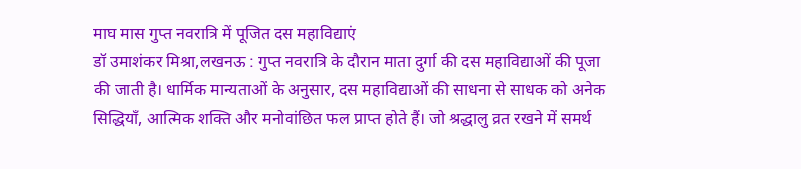माघ मास गुप्त नवरात्रि में पूजित दस महाविद्याएं
डॉ उमाशंकर मिश्रा,लखनऊ : गुप्त नवरात्रि के दौरान माता दुर्गा की दस महाविद्याओं की पूजा की जाती है। धार्मिक मान्यताओं के अनुसार, दस महाविद्याओं की साधना से साधक को अनेक सिद्धियाँ, आत्मिक शक्ति और मनोवांछित फल प्राप्त होते हैं। जो श्रद्धालु व्रत रखने में समर्थ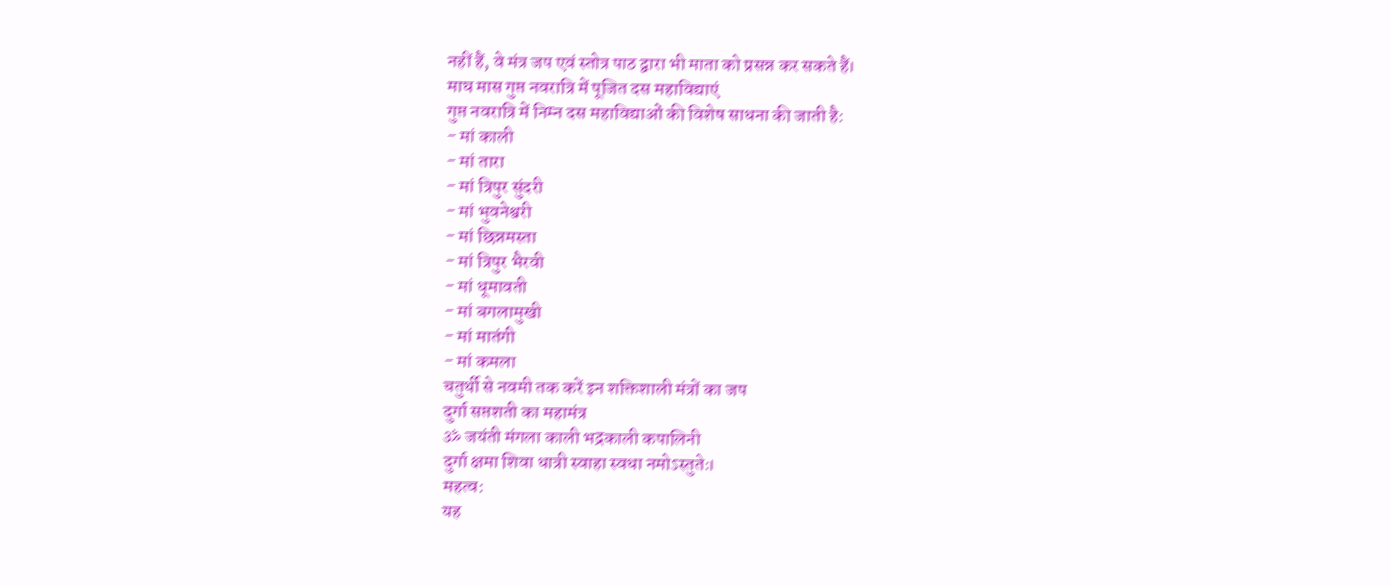नहीं हैं, वे मंत्र जप एवं स्तोत्र पाठ द्वारा भी माता को प्रसन्न कर सकते हैं।
माघ मास गुप्त नवरात्रि में पूजित दस महाविद्याएं
गुप्त नवरात्रि में निम्न दस महाविद्याओं की विशेष साधना की जाती है:
- मां काली
- मां तारा
- मां त्रिपुर सुंदरी
- मां भुवनेश्वरी
- मां छिन्नमस्ता
- मां त्रिपुर भैरवी
- मां धूमावती
- मां बगलामुखी
- मां मातंगी
- मां कमला
चतुर्थी से नवमी तक करें इन शक्तिशाली मंत्रों का जप
दुर्गा सप्तशती का महामंत्र
ॐ जयंती मंगला काली भद्रकाली कपालिनी
दुर्गा क्षमा शिवा धात्री स्वाहा स्वधा नमोऽस्तुतेः।
महत्व:
यह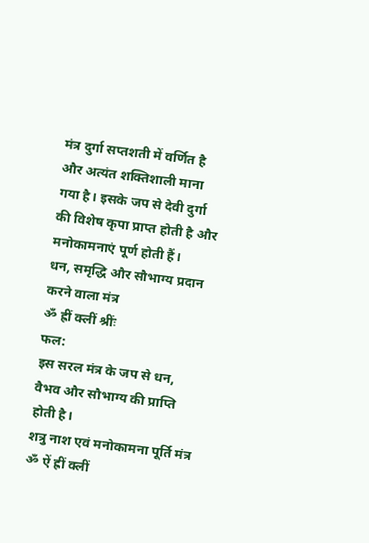मंत्र दुर्गा सप्तशती में वर्णित है और अत्यंत शक्तिशाली माना गया है। इसके जप से देवी दुर्गा की विशेष कृपा प्राप्त होती है और मनोकामनाएं पूर्ण होती हैं।
धन, समृद्धि और सौभाग्य प्रदान करने वाला मंत्र
ॐ ह्रीं क्लीं श्रींः
फल:
इस सरल मंत्र के जप से धन, वैभव और सौभाग्य की प्राप्ति होती है।
शत्रु नाश एवं मनोकामना पूर्ति मंत्र
ॐ ऐं ह्रीं क्लीं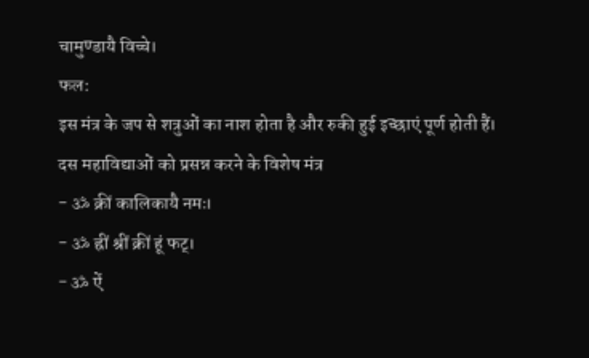चामुण्डायै विच्चे।
फल:
इस मंत्र के जप से शत्रुओं का नाश होता है और रुकी हुई इच्छाएं पूर्ण होती हैं।
दस महाविद्याओं को प्रसन्न करने के विशेष मंत्र
- ॐ क्रीं कालिकायै नमः।
- ॐ ह्रीं श्रीं क्रीं हूं फट्।
- ॐ ऐं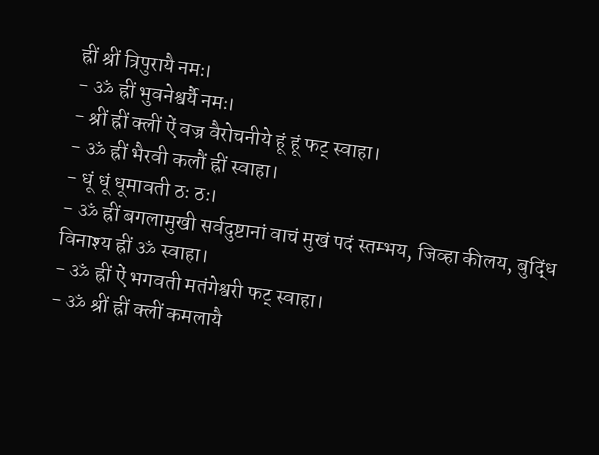ह्रीं श्रीं त्रिपुरायै नमः।
- ॐ ह्रीं भुवनेश्वर्यै नमः।
- श्रीं ह्रीं क्लीं ऐं वज्र वैरोचनीये हूं हूं फट् स्वाहा।
- ॐ ह्रीं भैरवी कलौं ह्रीं स्वाहा।
- धूं धूं धूमावती ठः ठः।
- ॐ ह्रीं बगलामुखी सर्वदुष्टानां वाचं मुखं पदं स्तम्भय, जिव्हा कीलय, बुद्धिं विनाश्य ह्रीं ॐ स्वाहा।
- ॐ ह्रीं ऐं भगवती मतंगेश्वरी फट् स्वाहा।
- ॐ श्रीं ह्रीं क्लीं कमलायै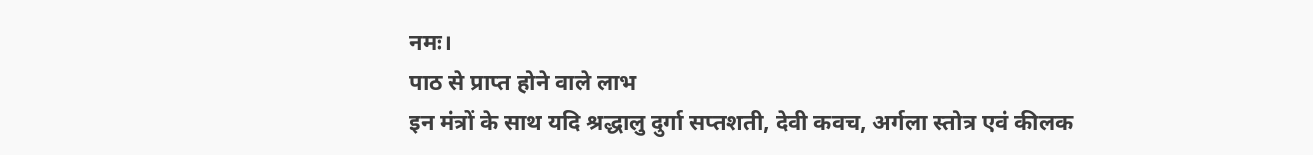नमः।
पाठ से प्राप्त होने वाले लाभ
इन मंत्रों के साथ यदि श्रद्धालु दुर्गा सप्तशती, देवी कवच, अर्गला स्तोत्र एवं कीलक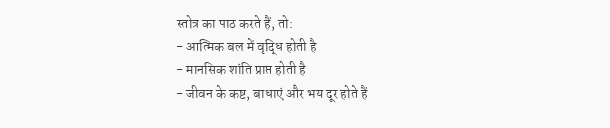स्तोत्र का पाठ करते हैं, तो:
- आत्मिक बल में वृद्धि होती है
- मानसिक शांति प्राप्त होती है
- जीवन के कष्ट, बाधाएं और भय दूर होते हैं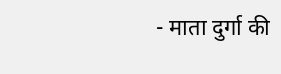- माता दुर्गा की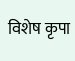विशेष कृपा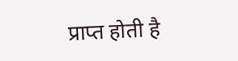प्राप्त होती है